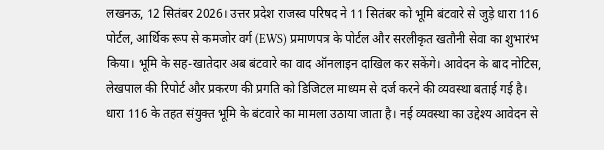लखनऊ, 12 सितंबर 2026। उत्तर प्रदेश राजस्व परिषद ने 11 सितंबर को भूमि बंटवारे से जुड़े धारा 116 पोर्टल, आर्थिक रूप से कमजोर वर्ग (EWS) प्रमाणपत्र के पोर्टल और सरलीकृत खतौनी सेवा का शुभारंभ किया। भूमि के सह-खातेदार अब बंटवारे का वाद ऑनलाइन दाखिल कर सकेंगे। आवेदन के बाद नोटिस, लेखपाल की रिपोर्ट और प्रकरण की प्रगति को डिजिटल माध्यम से दर्ज करने की व्यवस्था बताई गई है।
धारा 116 के तहत संयुक्त भूमि के बंटवारे का मामला उठाया जाता है। नई व्यवस्था का उद्देश्य आवेदन से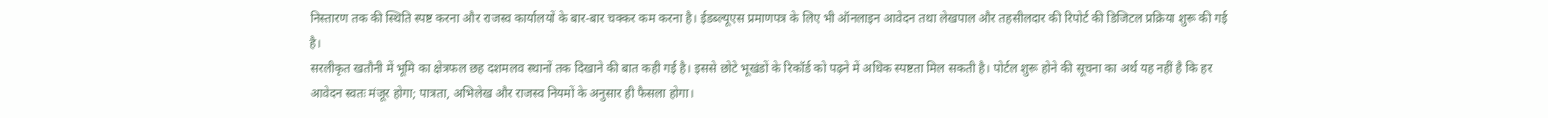निस्तारण तक की स्थिति स्पष्ट करना और राजस्व कार्यालयों के बार-बार चक्कर कम करना है। ईडब्ल्यूएस प्रमाणपत्र के लिए भी ऑनलाइन आवेदन तथा लेखपाल और तहसीलदार की रिपोर्ट की डिजिटल प्रक्रिया शुरू की गई है।
सरलीकृत खतौनी में भूमि का क्षेत्रफल छह दशमलव स्थानों तक दिखाने की बात कही गई है। इससे छोटे भूखंडों के रिकॉर्ड को पढ़ने में अधिक स्पष्टता मिल सकती है। पोर्टल शुरू होने की सूचना का अर्थ यह नहीं है कि हर आवेदन स्वतः मंजूर होगा; पात्रता, अभिलेख और राजस्व नियमों के अनुसार ही फैसला होगा।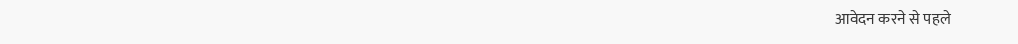आवेदन करने से पहले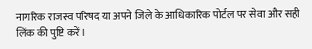नागरिक राजस्व परिषद या अपने जिले के आधिकारिक पोर्टल पर सेवा और सही लिंक की पुष्टि करें।